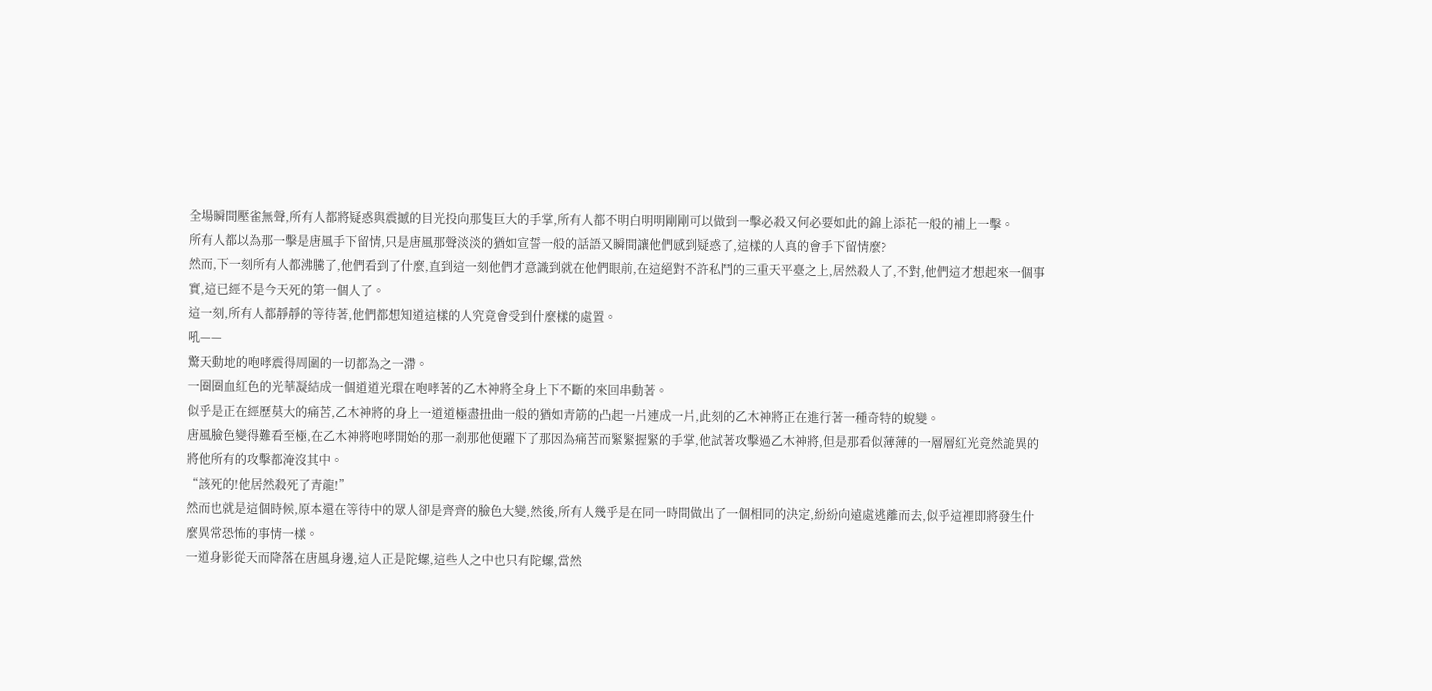全場瞬間壓雀無聲,所有人都將疑惑與震撼的目光投向那隻巨大的手掌,所有人都不明白明明剛剛可以做到一擊必殺又何必要如此的錦上添花一般的補上一擊。
所有人都以為那一擊是唐風手下留情,只是唐風那聲淡淡的猶如宣誓一般的話語又瞬間讓他們感到疑惑了,這樣的人真的會手下留情麼?
然而,下一刻所有人都沸騰了,他們看到了什麼,直到這一刻他們才意識到就在他們眼前,在這絕對不許私鬥的三重天平臺之上,居然殺人了,不對,他們這才想起來一個事實,這已經不是今天死的第一個人了。
這一刻,所有人都靜靜的等待著,他們都想知道這樣的人究竟會受到什麼樣的處置。
吼——
驚天動地的咆哮震得周圍的一切都為之一滯。
一圈圈血紅色的光華凝結成一個道道光環在咆哮著的乙木神將全身上下不斷的來回串動著。
似乎是正在經歷莫大的痛苦,乙木神將的身上一道道極盡扭曲一般的猶如青筋的凸起一片連成一片,此刻的乙木神將正在進行著一種奇特的蛻變。
唐風臉色變得難看至極,在乙木神將咆哮開始的那一剎那他便躍下了那因為痛苦而緊緊握緊的手掌,他試著攻擊過乙木神將,但是那看似薄薄的一層層紅光竟然詭異的將他所有的攻擊都淹沒其中。
“該死的!他居然殺死了青龍!”
然而也就是這個時候,原本還在等待中的眾人卻是齊齊的臉色大變,然後,所有人幾乎是在同一時間做出了一個相同的決定,紛紛向遠處逃離而去,似乎這裡即將發生什麼異常恐怖的事情一樣。
一道身影從天而降落在唐風身邊,這人正是陀螺,這些人之中也只有陀螺,當然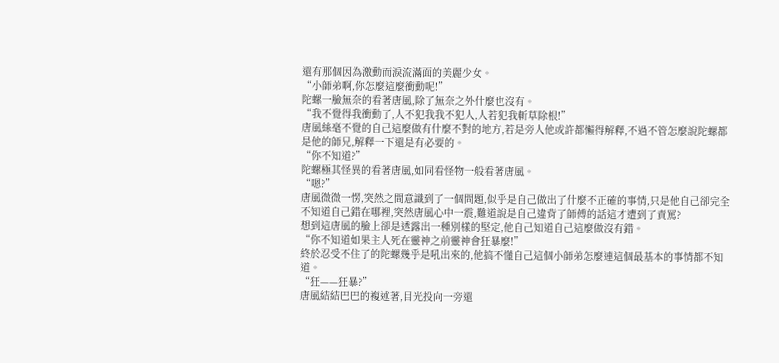還有那個因為激動而淚流滿面的美麗少女。
“小師弟啊,你怎麼這麼衝動呢!”
陀螺一臉無奈的看著唐風,除了無奈之外什麼也沒有。
“我不覺得我衝動了,人不犯我我不犯人,人若犯我斬草除根!”
唐風絲毫不覺的自己這麼做有什麼不對的地方,若是旁人他或許都懶得解釋,不過不管怎麼說陀螺都是他的師兄,解釋一下還是有必要的。
“你不知道?”
陀螺極其怪異的看著唐風,如同看怪物一般看著唐風。
“嗯?”
唐風微微一愣,突然之間意識到了一個問題,似乎是自己做出了什麼不正確的事情,只是他自己卻完全不知道自己錯在哪裡,突然唐風心中一震,難道說是自己違背了師傅的話這才遭到了責罵?
想到這唐風的臉上卻是透露出一種別樣的堅定,他自己知道自己這麼做沒有錯。
“你不知道如果主人死在靈神之前靈神會狂暴麼!”
終於忍受不住了的陀螺幾乎是吼出來的,他搞不懂自己這個小師弟怎麼連這個最基本的事情都不知道。
“狂——狂暴?”
唐風結結巴巴的複述著,目光投向一旁還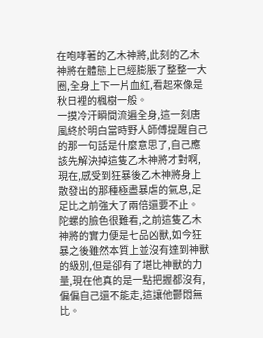在咆哮著的乙木神將,此刻的乙木神將在體態上已經膨脹了整整一大圈,全身上下一片血紅,看起來像是秋日裡的楓樹一般。
一摸冷汗瞬間流遍全身,這一刻唐風終於明白當時野人師傅提醒自己的那一句話是什麼意思了,自己應該先解決掉這隻乙木神將才對啊,現在,感受到狂暴後乙木神將身上散發出的那種極盡暴虐的氣息,足足比之前強大了兩倍還要不止。
陀螺的臉色很難看,之前這隻乙木神將的實力便是七品凶獸,如今狂暴之後雖然本質上並沒有達到神獸的級別,但是卻有了堪比神獸的力量,現在他真的是一點把握都沒有,偏偏自己還不能走,這讓他鬱悶無比。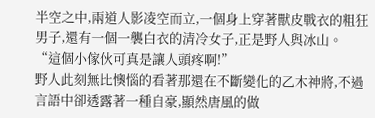半空之中,兩道人影凌空而立,一個身上穿著獸皮戰衣的粗狂男子,還有一個一襲白衣的清冷女子,正是野人與冰山。
“這個小傢伙可真是讓人頭疼啊!”
野人此刻無比懊惱的看著那還在不斷變化的乙木神將,不過言語中卻透露著一種自豪,顯然唐風的做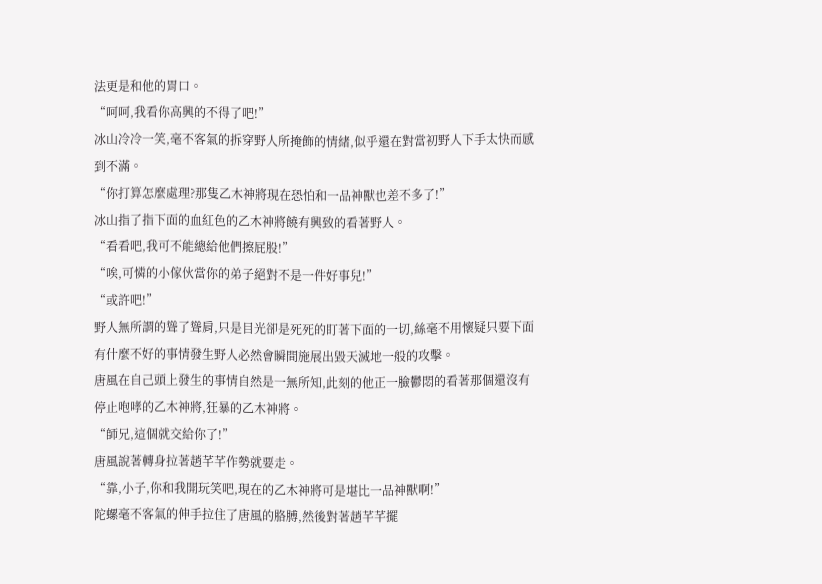法更是和他的胃口。
“呵呵,我看你高興的不得了吧!”
冰山冷冷一笑,毫不客氣的拆穿野人所掩飾的情緒,似乎還在對當初野人下手太快而感到不滿。
“你打算怎麼處理?那隻乙木神將現在恐怕和一品神獸也差不多了!”
冰山指了指下面的血紅色的乙木神將饒有興致的看著野人。
“看看吧,我可不能總給他們擦屁股!”
“唉,可憐的小傢伙當你的弟子絕對不是一件好事兒!”
“或許吧!”
野人無所謂的聳了聳肩,只是目光卻是死死的盯著下面的一切,絲毫不用懷疑只要下面有什麼不好的事情發生野人必然會瞬間施展出毀天滅地一般的攻擊。
唐風在自己頭上發生的事情自然是一無所知,此刻的他正一臉鬱悶的看著那個還沒有停止咆哮的乙木神將,狂暴的乙木神將。
“師兄,這個就交給你了!”
唐風說著轉身拉著趙芊芊作勢就要走。
“靠,小子,你和我開玩笑吧,現在的乙木神將可是堪比一品神獸啊!”
陀螺毫不客氣的伸手拉住了唐風的胳膊,然後對著趙芊芊擺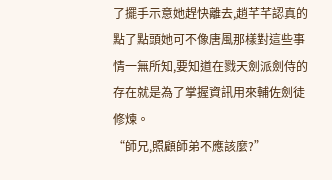了擺手示意她趕快離去,趙芊芊認真的點了點頭她可不像唐風那樣對這些事情一無所知,要知道在戮天劍派劍侍的存在就是為了掌握資訊用來輔佐劍徒修煉。
“師兄,照顧師弟不應該麼?”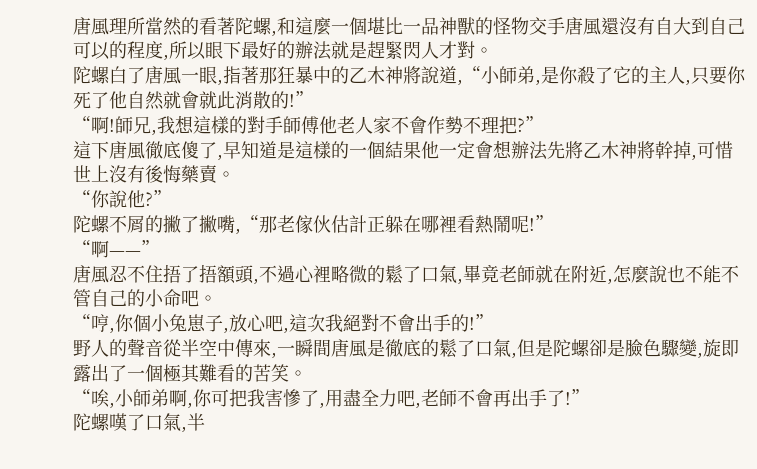唐風理所當然的看著陀螺,和這麼一個堪比一品神獸的怪物交手唐風還沒有自大到自己可以的程度,所以眼下最好的辦法就是趕緊閃人才對。
陀螺白了唐風一眼,指著那狂暴中的乙木神將說道,“小師弟,是你殺了它的主人,只要你死了他自然就會就此消散的!”
“啊!師兄,我想這樣的對手師傅他老人家不會作勢不理把?”
這下唐風徹底傻了,早知道是這樣的一個結果他一定會想辦法先將乙木神將幹掉,可惜世上沒有後悔藥賣。
“你說他?”
陀螺不屑的撇了撇嘴,“那老傢伙估計正躲在哪裡看熱鬧呢!”
“啊——”
唐風忍不住捂了捂額頭,不過心裡略微的鬆了口氣,畢竟老師就在附近,怎麼說也不能不管自己的小命吧。
“哼,你個小兔崽子,放心吧,這次我絕對不會出手的!”
野人的聲音從半空中傳來,一瞬間唐風是徹底的鬆了口氣,但是陀螺卻是臉色驟變,旋即露出了一個極其難看的苦笑。
“唉,小師弟啊,你可把我害慘了,用盡全力吧,老師不會再出手了!”
陀螺嘆了口氣,半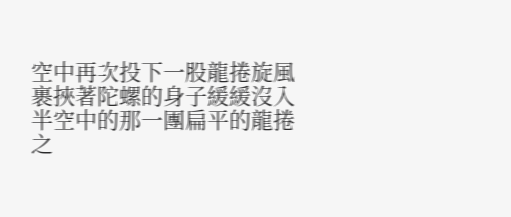空中再次投下一股龍捲旋風裹挾著陀螺的身子緩緩沒入半空中的那一團扁平的龍捲之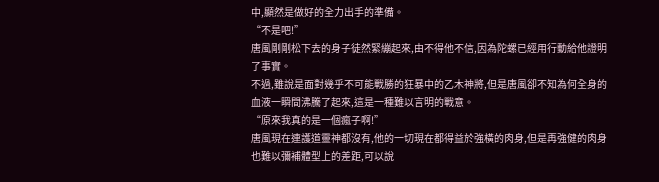中,顯然是做好的全力出手的準備。
“不是吧!”
唐風剛剛松下去的身子徒然緊繃起來,由不得他不信,因為陀螺已經用行動給他證明了事實。
不過,雖說是面對幾乎不可能戰勝的狂暴中的乙木神將,但是唐風卻不知為何全身的血液一瞬間沸騰了起來,這是一種難以言明的戰意。
“原來我真的是一個瘋子啊!”
唐風現在連護道靈神都沒有,他的一切現在都得益於強橫的肉身,但是再強健的肉身也難以彌補體型上的差距,可以說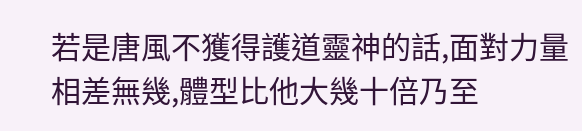若是唐風不獲得護道靈神的話,面對力量相差無幾,體型比他大幾十倍乃至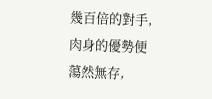幾百倍的對手,肉身的優勢便蕩然無存,